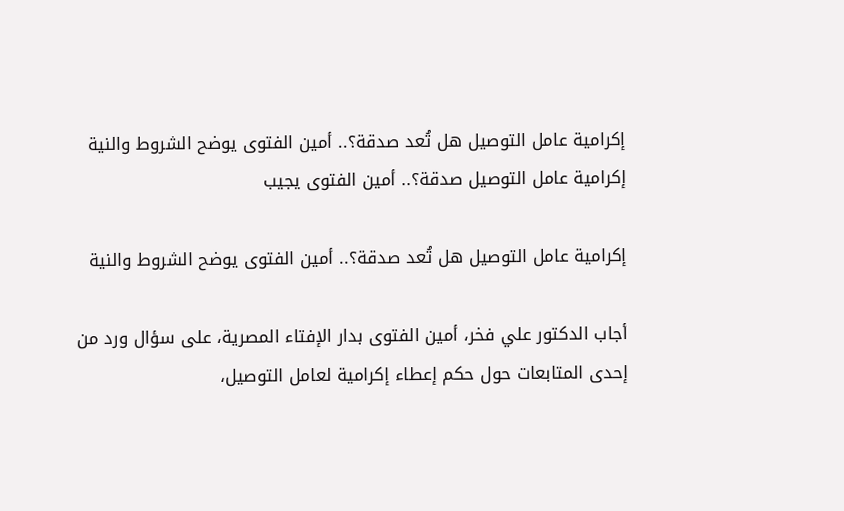إكرامية عامل التوصيل هل تُعد صدقة؟.. أمين الفتوى يوضح الشروط والنية
إكرامية عامل التوصيل صدقة؟.. أمين الفتوى يجيب

إكرامية عامل التوصيل هل تُعد صدقة؟.. أمين الفتوى يوضح الشروط والنية

أجاب الدكتور علي فخر، أمين الفتوى بدار الإفتاء المصرية، على سؤال ورد من إحدى المتابعات حول حكم إعطاء إكرامية لعامل التوصيل،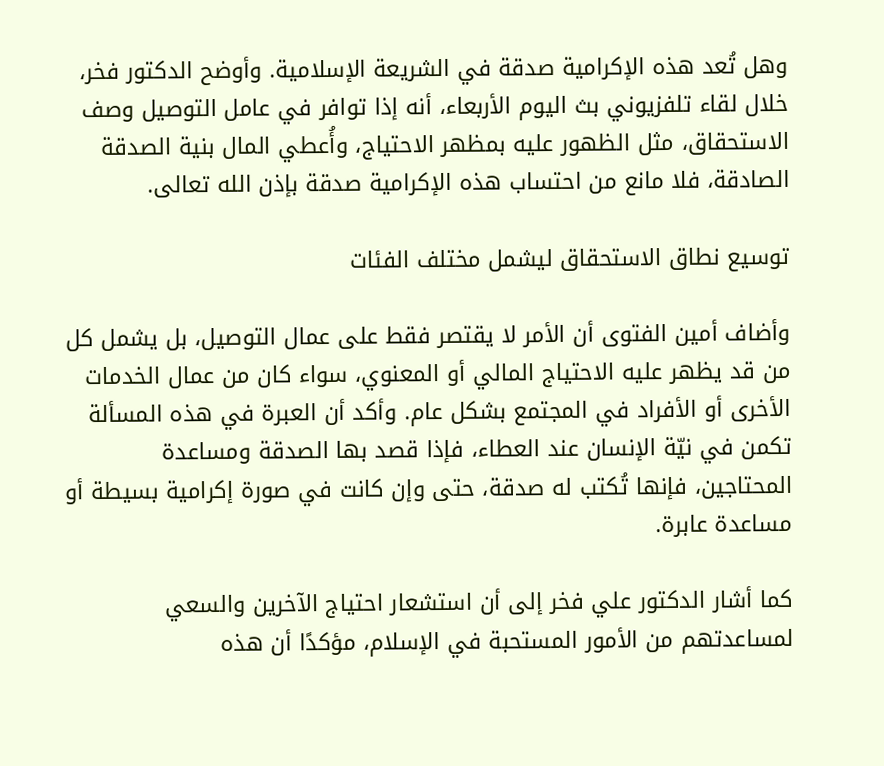وهل تُعد هذه الإكرامية صدقة في الشريعة الإسلامية. وأوضح الدكتور فخر، خلال لقاء تلفزيوني بث اليوم الأربعاء، أنه إذا توافر في عامل التوصيل وصف الاستحقاق، مثل الظهور عليه بمظهر الاحتياج، وأُعطي المال بنية الصدقة الصادقة، فلا مانع من احتساب هذه الإكرامية صدقة بإذن الله تعالى.

توسيع نطاق الاستحقاق ليشمل مختلف الفئات

وأضاف أمين الفتوى أن الأمر لا يقتصر فقط على عمال التوصيل، بل يشمل كل من قد يظهر عليه الاحتياج المالي أو المعنوي، سواء كان من عمال الخدمات الأخرى أو الأفراد في المجتمع بشكل عام. وأكد أن العبرة في هذه المسألة تكمن في نيّة الإنسان عند العطاء، فإذا قصد بها الصدقة ومساعدة المحتاجين، فإنها تُكتب له صدقة، حتى وإن كانت في صورة إكرامية بسيطة أو مساعدة عابرة.

كما أشار الدكتور علي فخر إلى أن استشعار احتياج الآخرين والسعي لمساعدتهم من الأمور المستحبة في الإسلام، مؤكدًا أن هذه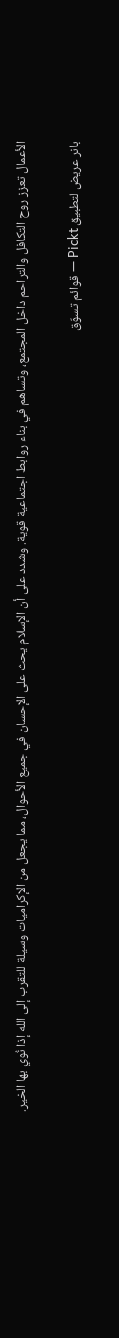الأعمال تعزز روح التكافل والتراحم داخل المجتمع، وتساهم في بناء روابط اجتماعية قوية. وشدد على أن الإسلام يحث على الإحسان في جميع الأحوال، مما يجعل من الإكراميات وسيلة للتقرب إلى الله إذا نُوي بها الخير.

بانر عريض لتطبيق Pickt — قوائم تسوّق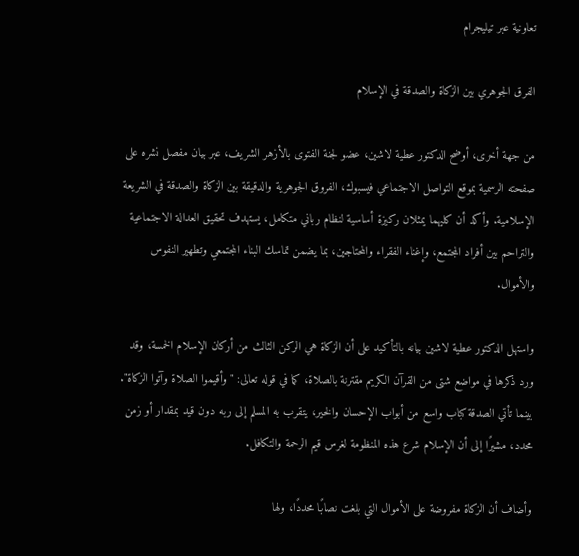تعاونية عبر تيليجرام

الفرق الجوهري بين الزكاة والصدقة في الإسلام

من جهة أخرى، أوضح الدكتور عطية لاشين، عضو لجنة الفتوى بالأزهر الشريف، عبر بيان مفصل نشره على صفحته الرسمية بموقع التواصل الاجتماعي فيسبوك، الفروق الجوهرية والدقيقة بين الزكاة والصدقة في الشريعة الإسلامية. وأكد أن كليهما يمثلان ركيزة أساسية لنظام رباني متكامل، يستهدف تحقيق العدالة الاجتماعية والتراحم بين أفراد المجتمع، وإغناء الفقراء والمحتاجين، بما يضمن تماسك البناء المجتمعي وتطهير النفوس والأموال.

واستهل الدكتور عطية لاشين بيانه بالتأكيد على أن الزكاة هي الركن الثالث من أركان الإسلام الخمسة، وقد ورد ذكرها في مواضع شتى من القرآن الكريم مقترنة بالصلاة، كما في قوله تعالى: "وأقيموا الصلاة وآتوا الزكاة". بينما تأتي الصدقة كباب واسع من أبواب الإحسان والخير، يتقرب به المسلم إلى ربه دون قيد بمقدار أو زمن محدد، مشيرًا إلى أن الإسلام شرع هذه المنظومة لغرس قيم الرحمة والتكافل.

وأضاف أن الزكاة مفروضة على الأموال التي بلغت نصابًا محددًا، ولها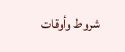شروط وأوقات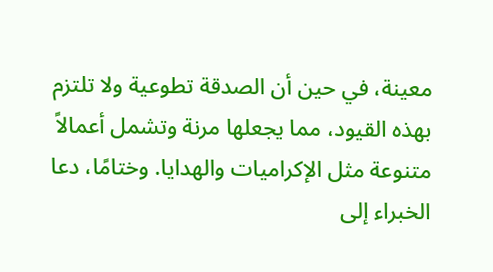معينة، في حين أن الصدقة تطوعية ولا تلتزم بهذه القيود، مما يجعلها مرنة وتشمل أعمالاً متنوعة مثل الإكراميات والهدايا. وختامًا، دعا الخبراء إلى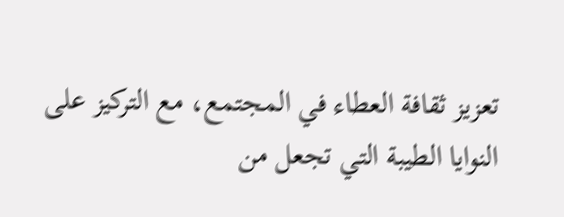تعزيز ثقافة العطاء في المجتمع، مع التركيز على النوايا الطيبة التي تجعل من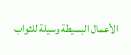الأعمال البسيطة وسيلة للثواب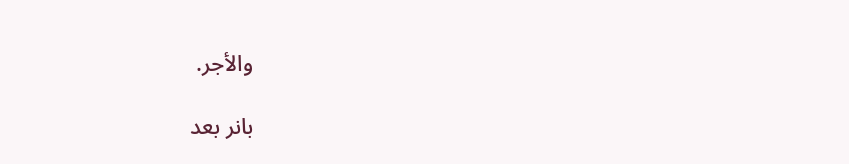والأجر.

بانر بعد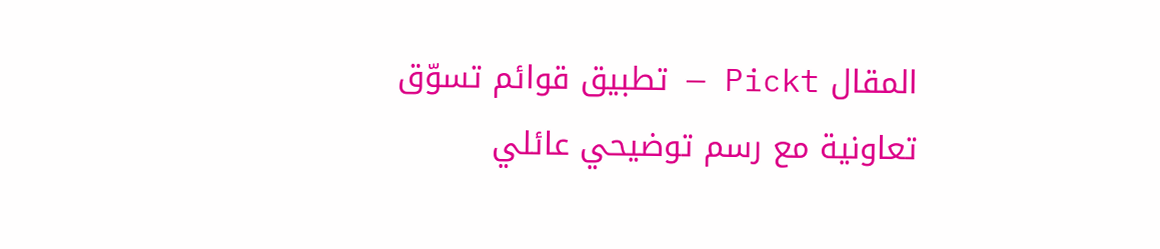المقال Pickt — تطبيق قوائم تسوّق تعاونية مع رسم توضيحي عائلي